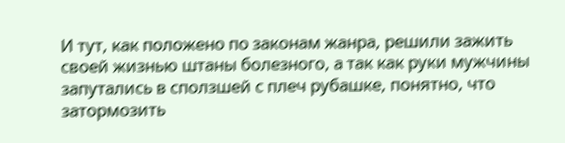И тут, как положено по законам жанра, решили зажить своей жизнью штаны болезного, а так как руки мужчины запутались в сползшей с плеч рубашке, понятно, что затормозить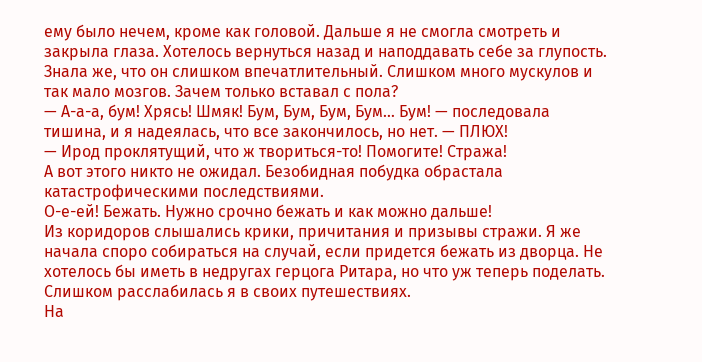ему было нечем, кроме как головой. Дальше я не смогла смотреть и закрыла глаза. Хотелось вернуться назад и наподдавать себе за глупость. Знала же, что он слишком впечатлительный. Слишком много мускулов и так мало мозгов. Зачем только вставал с пола?
— А-а-а, бум! Хрясь! Шмяк! Бум, Бум, Бум, Бум… Бум! — последовала тишина, и я надеялась, что все закончилось, но нет. — ПЛЮХ!
— Ирод проклятущий, что ж твориться-то! Помогите! Стража!
А вот этого никто не ожидал. Безобидная побудка обрастала катастрофическими последствиями.
О-е-ей! Бежать. Нужно срочно бежать и как можно дальше!
Из коридоров слышались крики, причитания и призывы стражи. Я же начала споро собираться на случай, если придется бежать из дворца. Не хотелось бы иметь в недругах герцога Ритара, но что уж теперь поделать. Слишком расслабилась я в своих путешествиях.
На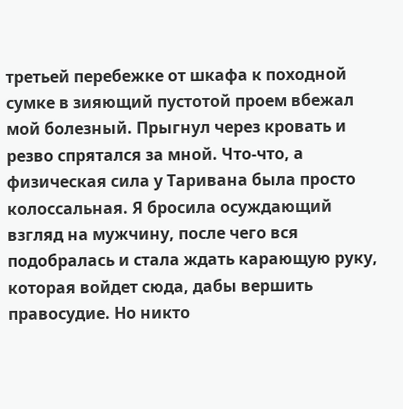третьей перебежке от шкафа к походной сумке в зияющий пустотой проем вбежал мой болезный. Прыгнул через кровать и резво спрятался за мной. Что-что, а физическая сила у Таривана была просто колоссальная. Я бросила осуждающий взгляд на мужчину, после чего вся подобралась и стала ждать карающую руку, которая войдет сюда, дабы вершить правосудие. Но никто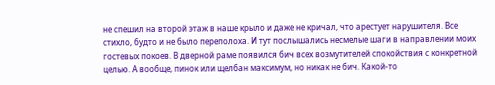не спешил на второй этаж в наше крыло и даже не кричал, что арестует нарушителя. Все стихло, будто и не было переполоха. И тут послышались несмелые шаги в направлении моих гостевых покоев. В дверной раме появился бич всех возмутителей спокойствия с конкретной целью. А вообще, пинок или щелбан максимум, но никак не бич. Какой-то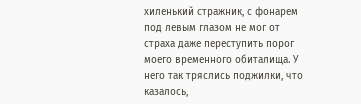хиленький стражник, с фонарем под левым глазом не мог от страха даже переступить порог моего временного обиталища. У него так тряслись поджилки, что казалось,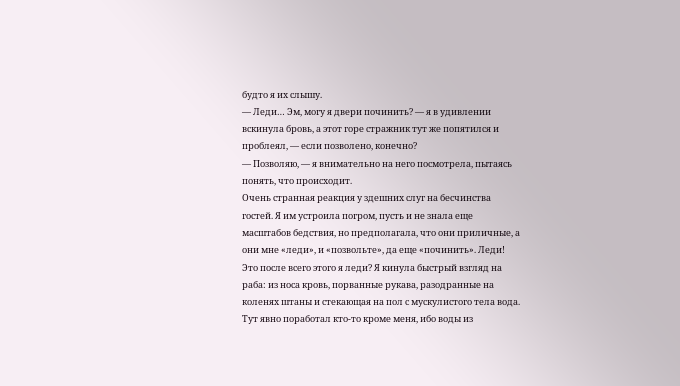будто я их слышу.
— Леди… Эм, могу я двери починить? — я в удивлении вскинула бровь, а этот горе стражник тут же попятился и проблеял, — если позволено, конечно?
— Позволяю, — я внимательно на него посмотрела, пытаясь понять, что происходит.
Очень странная реакция у здешних слуг на бесчинства гостей. Я им устроила погром, пусть и не знала еще масштабов бедствия, но предполагала, что они приличные, а они мне «леди», и «позвольте», да еще «починить». Леди! Это после всего этого я леди? Я кинула быстрый взгляд на раба: из носа кровь, порванные рукава, разодранные на коленях штаны и стекающая на пол с мускулистого тела вода. Тут явно поработал кто-то кроме меня, ибо воды из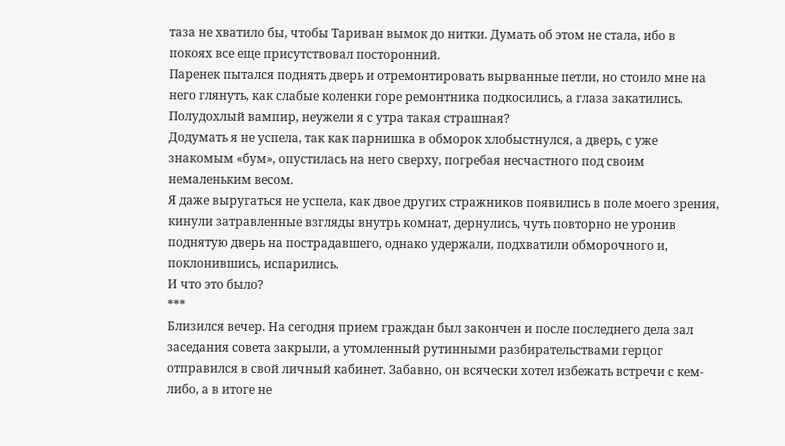таза не хватило бы, чтобы Тариван вымок до нитки. Думать об этом не стала, ибо в покоях все еще присутствовал посторонний.
Паренек пытался поднять дверь и отремонтировать вырванные петли, но стоило мне на него глянуть, как слабые коленки горе ремонтника подкосились, а глаза закатились.
Полудохлый вампир, неужели я с утра такая страшная?
Додумать я не успела, так как парнишка в обморок хлобыстнулся, а дверь, с уже знакомым «бум», опустилась на него сверху, погребая несчастного под своим немаленьким весом.
Я даже выругаться не успела, как двое других стражников появились в поле моего зрения, кинули затравленные взгляды внутрь комнат, дернулись, чуть повторно не уронив поднятую дверь на пострадавшего, однако удержали, подхватили обморочного и, поклонившись, испарились.
И что это было?
***
Близился вечер. На сегодня прием граждан был закончен и после последнего дела зал заседания совета закрыли, а утомленный рутинными разбирательствами герцог отправился в свой личный кабинет. Забавно, он всячески хотел избежать встречи с кем-либо, а в итоге не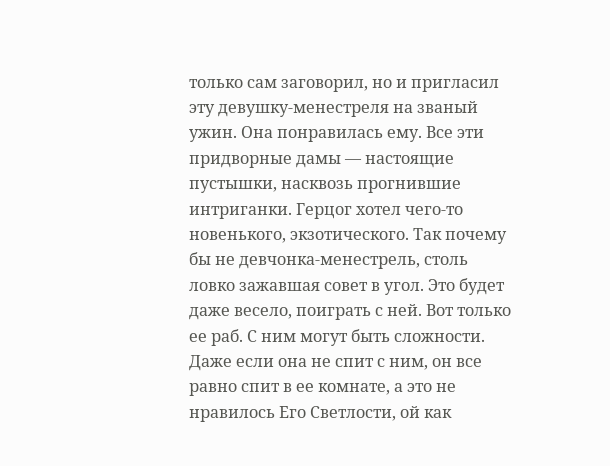только сам заговорил, но и пригласил эту девушку-менестреля на званый ужин. Она понравилась ему. Все эти придворные дамы — настоящие пустышки, насквозь прогнившие интриганки. Герцог хотел чего-то новенького, экзотического. Так почему бы не девчонка-менестрель, столь ловко зажавшая совет в угол. Это будет даже весело, поиграть с ней. Вот только ее раб. С ним могут быть сложности. Даже если она не спит с ним, он все равно спит в ее комнате, а это не нравилось Его Светлости, ой как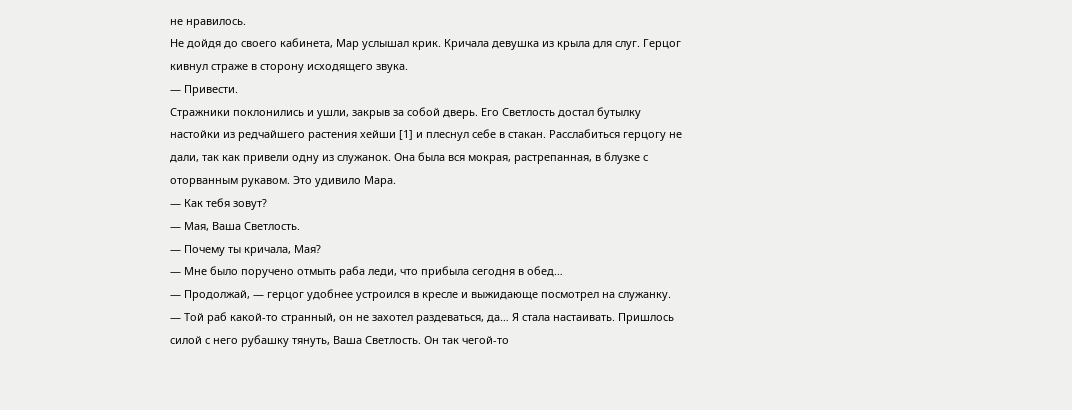не нравилось.
Не дойдя до своего кабинета, Мар услышал крик. Кричала девушка из крыла для слуг. Герцог кивнул страже в сторону исходящего звука.
— Привести.
Стражники поклонились и ушли, закрыв за собой дверь. Его Светлость достал бутылку настойки из редчайшего растения хейши [1] и плеснул себе в стакан. Расслабиться герцогу не дали, так как привели одну из служанок. Она была вся мокрая, растрепанная, в блузке с оторванным рукавом. Это удивило Мара.
— Как тебя зовут?
— Мая, Ваша Светлость.
— Почему ты кричала, Мая?
— Мне было поручено отмыть раба леди, что прибыла сегодня в обед…
— Продолжай, — герцог удобнее устроился в кресле и выжидающе посмотрел на служанку.
— Той раб какой-то странный, он не захотел раздеваться, да… Я стала настаивать. Пришлось силой с него рубашку тянуть, Ваша Светлость. Он так чегой-то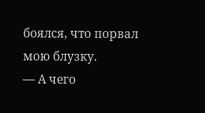боялся, что порвал мою блузку.
— А чего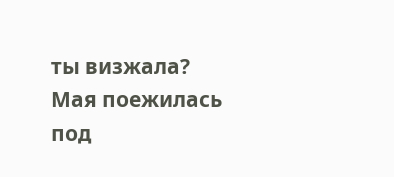ты визжала?
Мая поежилась под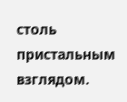столь пристальным взглядом.